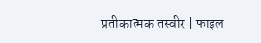प्रतीकात्मक तस्वीर | फाइल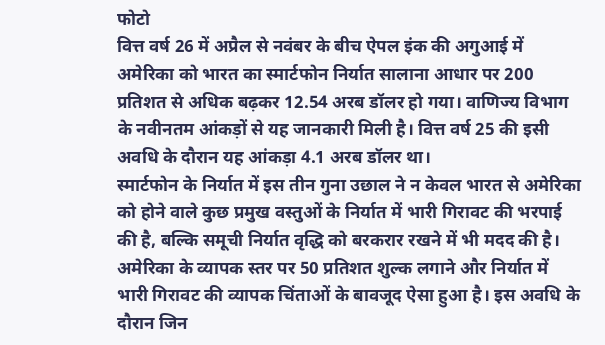फोटो
वित्त वर्ष 26 में अप्रैल से नवंबर के बीच ऐपल इंक की अगुआई में अमेरिका को भारत का स्मार्टफोन निर्यात सालाना आधार पर 200 प्रतिशत से अधिक बढ़कर 12.54 अरब डॉलर हो गया। वाणिज्य विभाग के नवीनतम आंकड़ों से यह जानकारी मिली है। वित्त वर्ष 25 की इसी अवधि के दौरान यह आंकड़ा 4.1 अरब डॉलर था।
स्मार्टफोन के निर्यात में इस तीन गुना उछाल ने न केवल भारत से अमेरिका को होने वाले कुछ प्रमुख वस्तुओं के निर्यात में भारी गिरावट की भरपाई की है, बल्कि समूची निर्यात वृद्धि को बरकरार रखने में भी मदद की है। अमेरिका के व्यापक स्तर पर 50 प्रतिशत शुल्क लगाने और निर्यात में भारी गिरावट की व्यापक चिंताओं के बावजूद ऐसा हुआ है। इस अवधि के दौरान जिन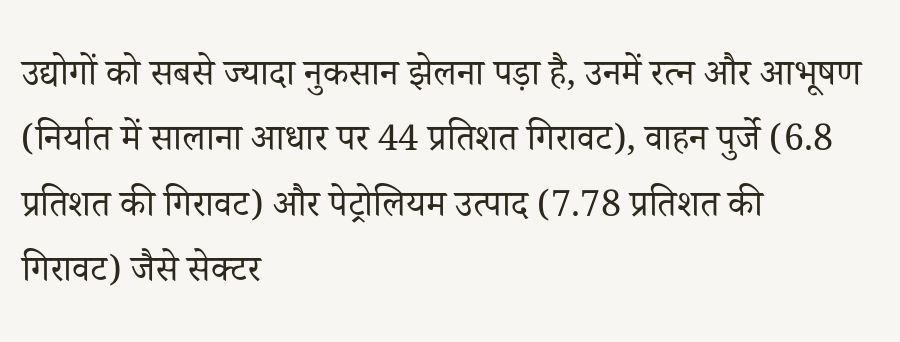उद्योगों को सबसे ज्यादा नुकसान झेलना पड़ा है, उनमें रत्न और आभूषण (निर्यात में सालाना आधार पर 44 प्रतिशत गिरावट), वाहन पुर्जे (6.8 प्रतिशत की गिरावट) और पेट्रोलियम उत्पाद (7.78 प्रतिशत की गिरावट) जैसे सेक्टर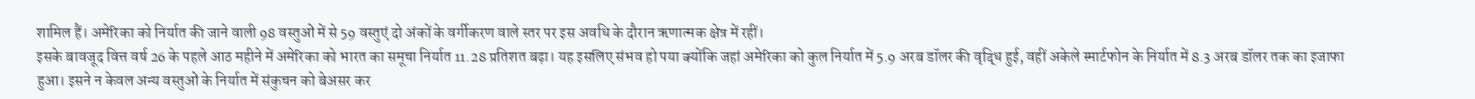शामिल हैं। अमेरिका को निर्यात की जाने वाली 98 वस्तुओं में से 59 वस्तुएं दो अंकों के वर्गीकरण वाले स्तर पर इस अवधि के दौरान ऋणात्मक क्षेत्र में रहीं।
इसके बावजूद वित्त वर्ष 26 के पहले आठ महीने में अमेरिका को भारत का समूचा निर्यात 11.28 प्रतिशत बढ़ा। यह इसलिए संभव हो पया क्योंकि जहां अमेरिका को कुल निर्यात में 5.9 अरब डॉलर की वृद्धि हुई, वहीं अकेले स्मार्टफोन के निर्यात में 8.3 अरब डॉलर तक का इजाफा हुआ। इसने न केवल अन्य वस्तुओं के निर्यात में संकुचन को बेअसर कर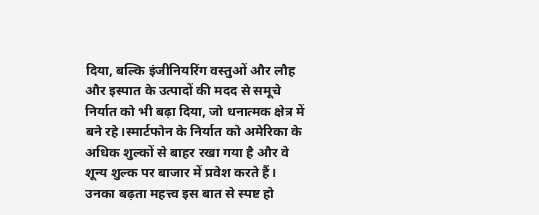दिया, बल्कि इंजीनियरिंग वस्तुओं और लौह और इस्पात के उत्पादों की मदद से समूचे निर्यात को भी बढ़ा दिया, जो धनात्मक क्षेत्र में बने रहे।स्मार्टफोन के निर्यात को अमेरिका के अधिक शुल्कों से बाहर रखा गया है और वे शून्य शुल्क पर बाजार में प्रवेश करते हैं।
उनका बढ़ता महत्त्व इस बात से स्पष्ट हो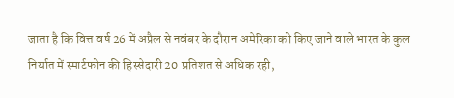जाता है कि वित्त वर्ष 26 में अप्रैल से नवंबर के दौरान अमेरिका को किए जाने वाले भारत के कुल निर्यात में स्मार्टफोन की हिस्सेदारी 20 प्रतिशत से अधिक रही,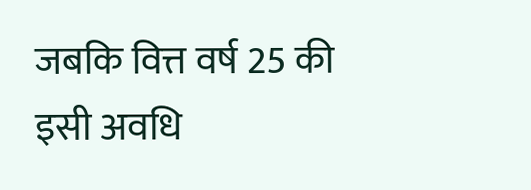जबकि वित्त वर्ष 25 की इसी अवधि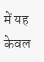में यह केवल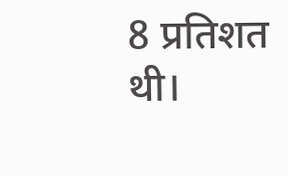8 प्रतिशत थी।